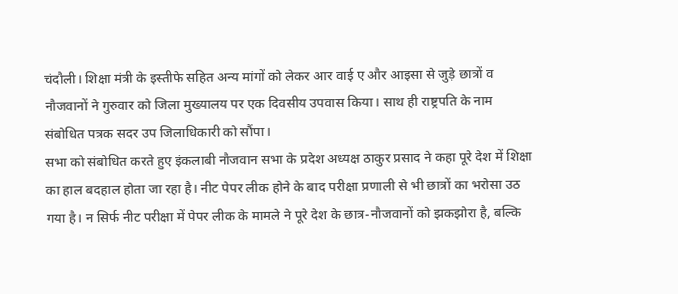चंदौली। शिक्षा मंत्री के इस्तीफे सहित अन्य मांगों को लेकर आर वाई ए और आइसा से जुड़े छात्रों व नौजवानों ने गुरुवार को जिला मुख्यालय पर एक दिवसीय उपवास किया। साथ ही राष्ट्रपति के नाम संबोधित पत्रक सदर उप जिलाधिकारी को सौंपा।
सभा को संबोधित करते हुए इंकलाबी नौजवान सभा के प्रदेश अध्यक्ष ठाकुर प्रसाद ने कहा पूरे देश में शिक्षा का हाल बदहाल होता जा रहा है। नीट पेपर लीक होने के बाद परीक्षा प्रणाली से भी छात्रों का भरोसा उठ गया है। न सिर्फ नीट परीक्षा में पेपर लीक के मामले ने पूरे देश के छात्र-नौजवानों को झकझोरा है, बल्कि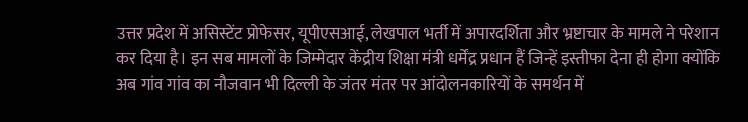उत्तर प्रदेश में असिस्टेंट प्रोफेसर, यूपीएसआई, लेखपाल भर्ती में अपारदर्शिता और भ्रष्टाचार के मामले ने परेशान कर दिया है। इन सब मामलों के जिम्मेदार केंद्रीय शिक्षा मंत्री धर्मेंद्र प्रधान हैं जिन्हें इस्तीफा देना ही होगा क्योंकि अब गांव गांव का नौजवान भी दिल्ली के जंतर मंतर पर आंदोलनकारियों के समर्थन में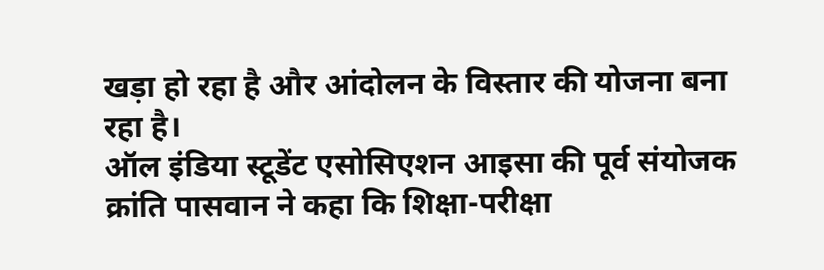खड़ा हो रहा है और आंदोलन के विस्तार की योजना बना रहा है।
ऑल इंडिया स्टूडेंट एसोसिएशन आइसा की पूर्व संयोजक क्रांति पासवान ने कहा कि शिक्षा-परीक्षा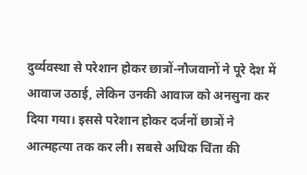दुर्व्यवस्था से परेशान होकर छात्रों-नौजवानों ने पूरे देश में आवाज उठाई, लेकिन उनकी आवाज को अनसुना कर दिया गया। इससे परेशान होकर दर्जनों छात्रों ने आत्महत्या तक कर ली। सबसे अधिक चिंता की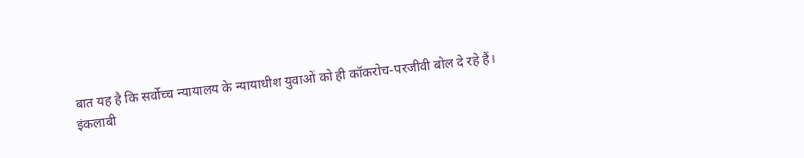बात यह है कि सर्वोच्च न्यायालय के न्यायाधीश युवाओं को ही कॉकरोच-परजीवी बोल दे रहे हैं।
इंकलाबी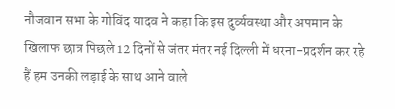नौजवान सभा के गोविंद यादव ने कहा कि इस दुर्व्यवस्था और अपमान के खिलाफ छात्र पिछले 12 दिनों से जंतर मंतर नई दिल्ली में धरना-प्रदर्शन कर रहे हैं हम उनकी लड़ाई के साथ आने वाले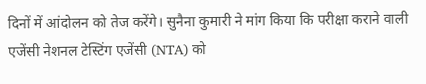दिनों में आंदोलन को तेज करेंगे। सुनैना कुमारी ने मांग किया कि परीक्षा कराने वाली एजेंसी नेशनल टेस्टिंग एजेंसी (NTA) को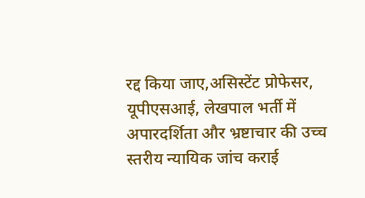रद्द किया जाए,असिस्टेंट प्रोफेसर, यूपीएसआई, लेखपाल भर्ती में अपारदर्शिता और भ्रष्टाचार की उच्च स्तरीय न्यायिक जांच कराई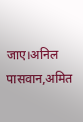जाए।अनिल पासवान,अमित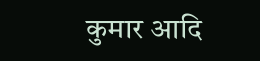कुमार आदि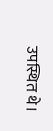उपस्थित थे।